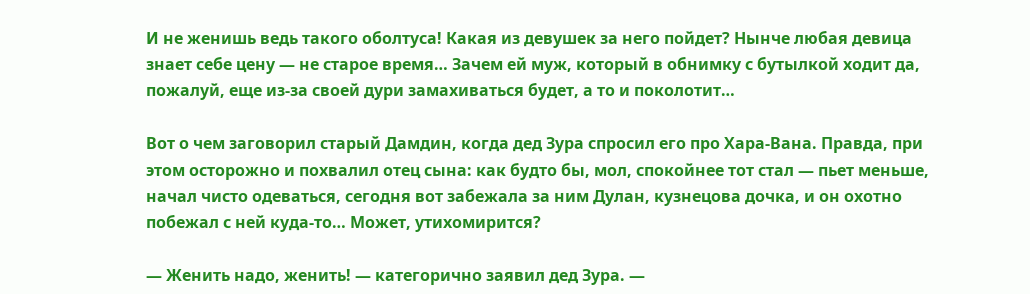И не женишь ведь такого оболтуса! Какая из девушек за него пойдет? Нынче любая девица знает себе цену — не старое время… Зачем ей муж, который в обнимку с бутылкой ходит да, пожалуй, еще из-за своей дури замахиваться будет, а то и поколотит…

Вот о чем заговорил старый Дамдин, когда дед Зура спросил его про Хара-Вана. Правда, при этом осторожно и похвалил отец сына: как будто бы, мол, спокойнее тот стал — пьет меньше, начал чисто одеваться, сегодня вот забежала за ним Дулан, кузнецова дочка, и он охотно побежал с ней куда-то… Может, утихомирится?

— Женить надо, женить! — категорично заявил дед Зура. —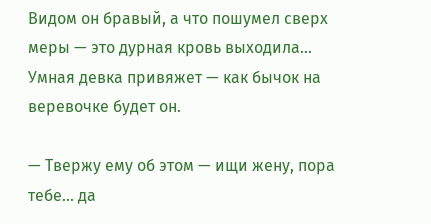Видом он бравый, а что пошумел сверх меры — это дурная кровь выходила… Умная девка привяжет — как бычок на веревочке будет он.

— Твержу ему об этом — ищи жену, пора тебе… да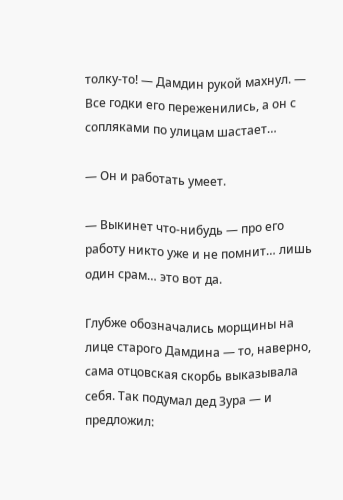толку-то! — Дамдин рукой махнул. — Все годки его переженились, а он с сопляками по улицам шастает…

— Он и работать умеет.

— Выкинет что-нибудь — про его работу никто уже и не помнит… лишь один срам… это вот да.

Глубже обозначались морщины на лице старого Дамдина — то, наверно, сама отцовская скорбь выказывала себя. Так подумал дед Зура — и предложил: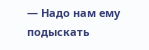— Надо нам ему подыскать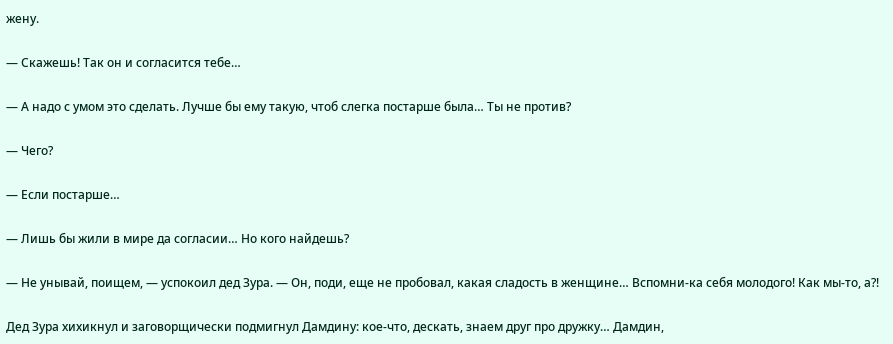жену.

— Скажешь! Так он и согласится тебе…

— А надо с умом это сделать. Лучше бы ему такую, чтоб слегка постарше была… Ты не против?

— Чего?

— Если постарше…

— Лишь бы жили в мире да согласии… Но кого найдешь?

— Не унывай, поищем, — успокоил дед Зура. — Он, поди, еще не пробовал, какая сладость в женщине… Вспомни-ка себя молодого! Как мы-то, а?!

Дед Зура хихикнул и заговорщически подмигнул Дамдину: кое-что, дескать, знаем друг про дружку… Дамдин,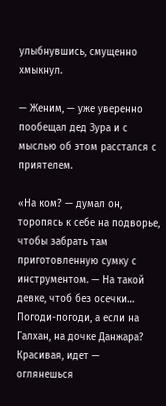улыбнувшись, смущенно хмыкнул.

— Женим, — уже уверенно пообещал дед Зура и с мыслью об этом расстался с приятелем.

«На ком? — думал он, торопясь к себе на подворье, чтобы забрать там приготовленную сумку с инструментом. — На такой девке, чтоб без осечки… Погоди-погоди, а если на Галхан, на дочке Данжара? Красивая, идет — оглянешься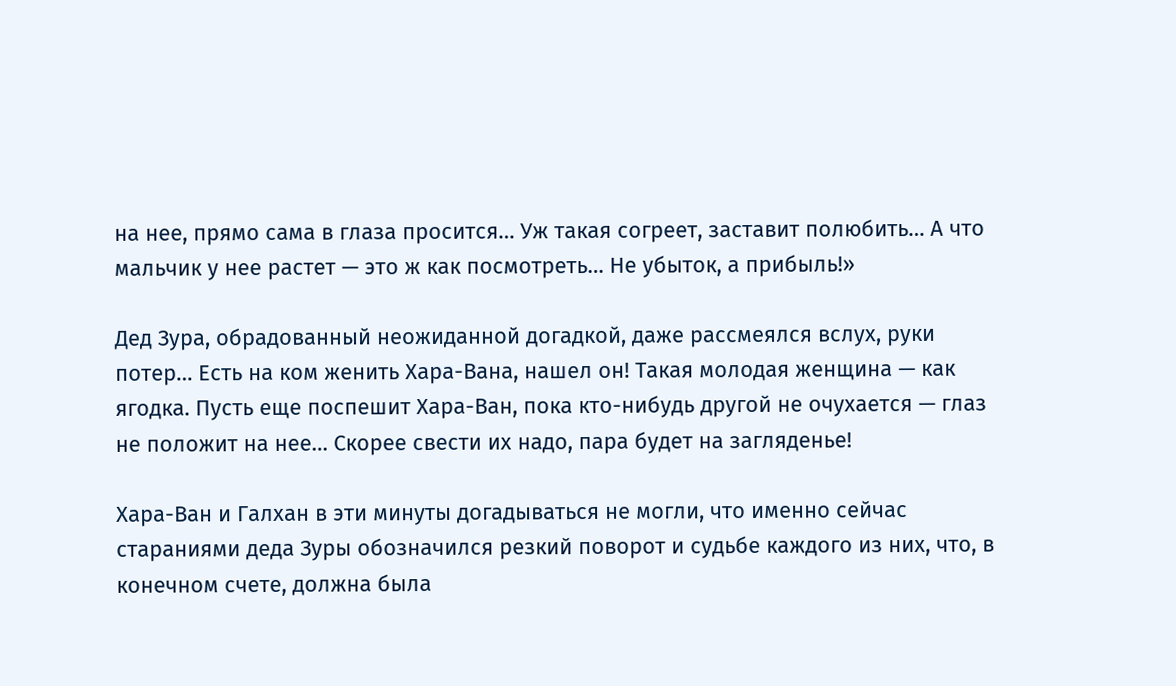на нее, прямо сама в глаза просится… Уж такая согреет, заставит полюбить… А что мальчик у нее растет — это ж как посмотреть… Не убыток, а прибыль!»

Дед Зура, обрадованный неожиданной догадкой, даже рассмеялся вслух, руки потер… Есть на ком женить Хара-Вана, нашел он! Такая молодая женщина — как ягодка. Пусть еще поспешит Хара-Ван, пока кто-нибудь другой не очухается — глаз не положит на нее… Скорее свести их надо, пара будет на загляденье!

Хара-Ван и Галхан в эти минуты догадываться не могли, что именно сейчас стараниями деда Зуры обозначился резкий поворот и судьбе каждого из них, что, в конечном счете, должна была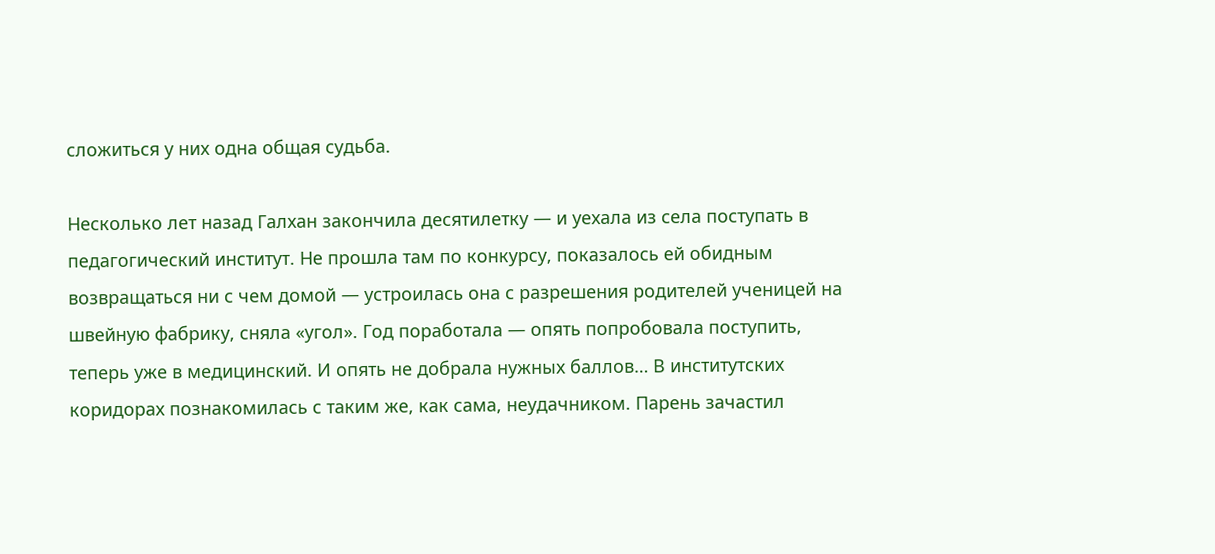сложиться у них одна общая судьба.

Несколько лет назад Галхан закончила десятилетку — и уехала из села поступать в педагогический институт. Не прошла там по конкурсу, показалось ей обидным возвращаться ни с чем домой — устроилась она с разрешения родителей ученицей на швейную фабрику, сняла «угол». Год поработала — опять попробовала поступить, теперь уже в медицинский. И опять не добрала нужных баллов… В институтских коридорах познакомилась с таким же, как сама, неудачником. Парень зачастил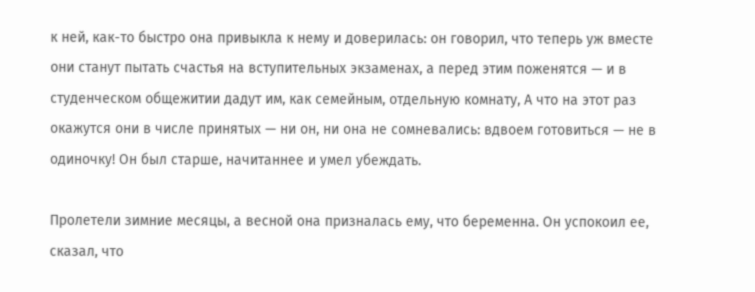к ней, как-то быстро она привыкла к нему и доверилась: он говорил, что теперь уж вместе они станут пытать счастья на вступительных экзаменах, а перед этим поженятся — и в студенческом общежитии дадут им, как семейным, отдельную комнату, А что на этот раз окажутся они в числе принятых — ни он, ни она не сомневались: вдвоем готовиться — не в одиночку! Он был старше, начитаннее и умел убеждать.

Пролетели зимние месяцы, а весной она призналась ему, что беременна. Он успокоил ее, сказал, что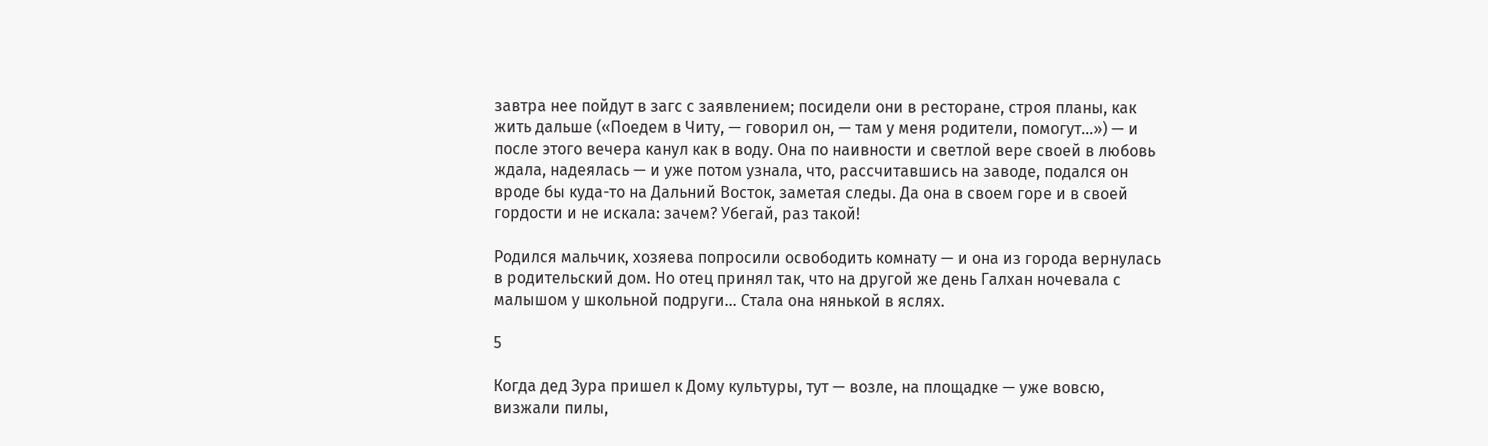завтра нее пойдут в загс с заявлением; посидели они в ресторане, строя планы, как жить дальше («Поедем в Читу, — говорил он, — там у меня родители, помогут…») — и после этого вечера канул как в воду. Она по наивности и светлой вере своей в любовь ждала, надеялась — и уже потом узнала, что, рассчитавшись на заводе, подался он вроде бы куда-то на Дальний Восток, заметая следы. Да она в своем горе и в своей гордости и не искала: зачем? Убегай, раз такой!

Родился мальчик, хозяева попросили освободить комнату — и она из города вернулась в родительский дом. Но отец принял так, что на другой же день Галхан ночевала с малышом у школьной подруги… Стала она нянькой в яслях.

5

Когда дед Зура пришел к Дому культуры, тут — возле, на площадке — уже вовсю, визжали пилы,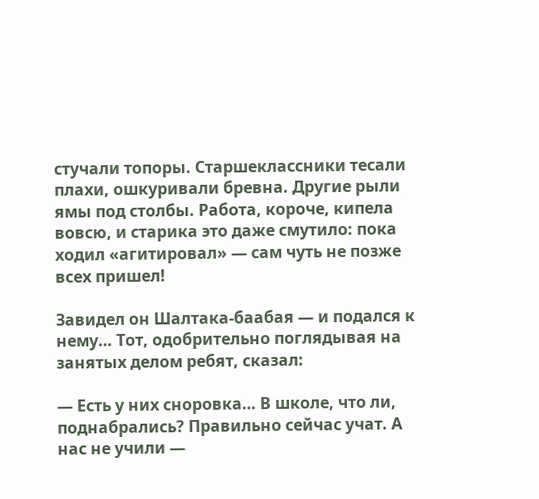стучали топоры. Старшеклассники тесали плахи, ошкуривали бревна. Другие рыли ямы под столбы. Работа, короче, кипела вовсю, и старика это даже смутило: пока ходил «агитировал» — сам чуть не позже всех пришел!

Завидел он Шалтака-баабая — и подался к нему… Тот, одобрительно поглядывая на занятых делом ребят, сказал:

— Есть у них сноровка… В школе, что ли, поднабрались? Правильно сейчас учат. А нас не учили —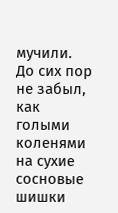мучили. До сих пор не забыл, как голыми коленями на сухие сосновые шишки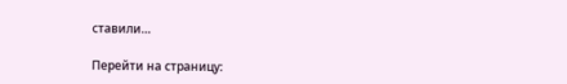ставили…

Перейти на страницу: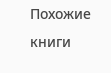Похожие книги